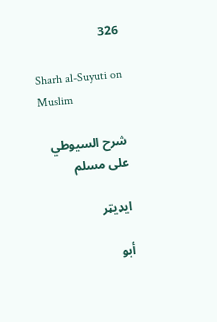326

Sharh al-Suyuti on Muslim

شرح السيوطي على مسلم

ایډیټر

أبو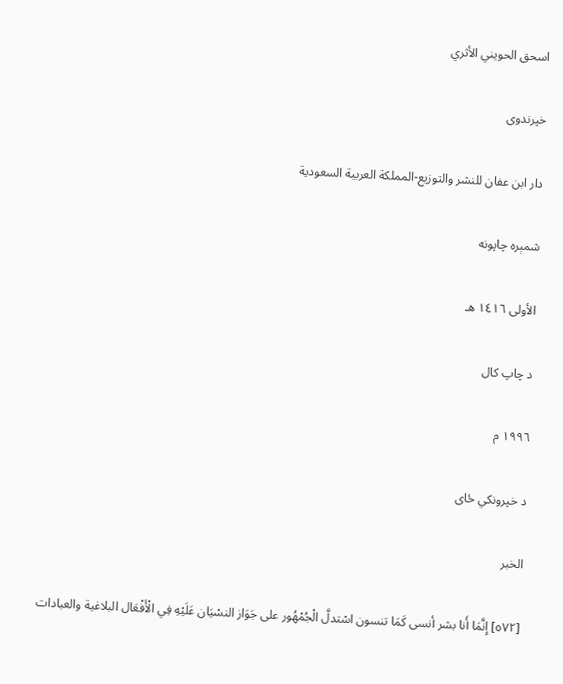اسحق الحويني الأثري

خپرندوی

دار ابن عفان للنشر والتوزيع-المملكة العربية السعودية

شمېره چاپونه

الأولى ١٤١٦ هـ

د چاپ کال

١٩٩٦ م

د خپرونکي ځای

الخبر

[٥٧٢] إِنَّمَا أَنا بشر أنسى كَمَا تنسون اسْتدلَّ الْجُمْهُور على جَوَاز النسْيَان عَلَيْهِ فِي الْأَفْعَال البلاغية والعبادات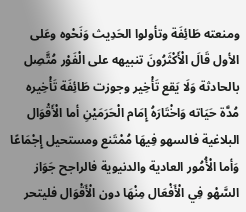ومنعته طَائِفَة وتأولوا الحَدِيث وَنَحْوه وعَلى الأول قَالَ الْأَكْثَرُونَ تنبيهه على الْفَوْر مُتَّصِل بالحادثة وَلَا يَقع تَأْخِير وجوزت طَائِفَة تَأْخِيره مُدَّة حَيَاته وَاخْتَارَهُ إِمَام الْحَرَمَيْنِ أما الْأَقْوَال البلاغية فالسهو فِيهَا مُمْتَنع ومستحيل إِجْمَاعًا وَأما الْأُمُور العادية والدنيوية فالراجح جَوَاز السَّهْو فِي الْأَفْعَال مِنْهَا دون الْأَقْوَال فليتحر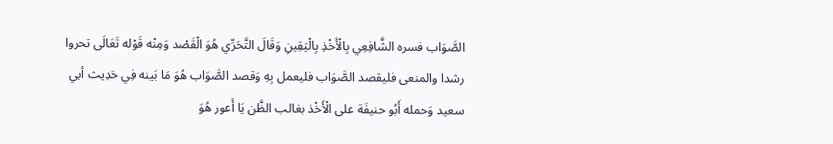الصَّوَاب فسره الشَّافِعِي بِالْأَخْذِ بِالْيَقِينِ وَقَالَ التَّحَرِّي هُوَ الْقَصْد وَمِنْه قَوْله تَعَالَى تحروا رشدا والمنعى فليقصد الصَّوَاب فليعمل بِهِ وَقصد الصَّوَاب هُوَ مَا بَينه فِي حَدِيث أبي سعيد وَحمله أَبُو حنيفَة على الْأَخْذ بغالب الظَّن يَا أَعور هُوَ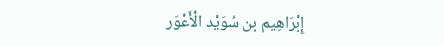إِبْرَاهِيم بن سُوَيْد الْأَعْوَر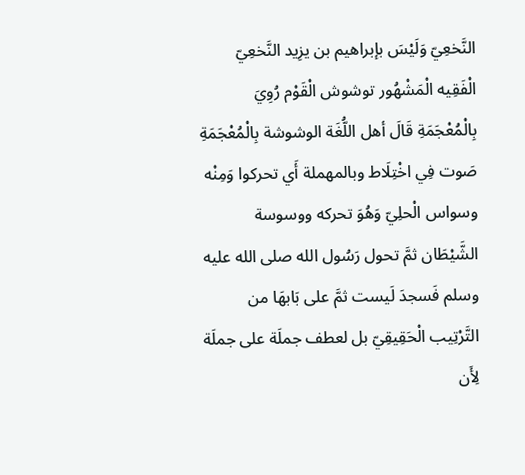النَّخعِيّ وَلَيْسَ بإبراهيم بن يزِيد النَّخعِيّ الْفَقِيه الْمَشْهُور توشوش الْقَوْم رُوِيَ بِالْمُعْجَمَةِ قَالَ أهل اللُّغَة الوشوشة بِالْمُعْجَمَةِ صَوت فِي اخْتِلَاط وبالمهملة أَي تحركوا وَمِنْه وسواس الْحلِيّ وَهُوَ تحركه ووسوسة الشَّيْطَان ثمَّ تحول رَسُول الله صلى الله عليه وسلم فَسجدَ لَيست ثمَّ على بَابهَا من التَّرْتِيب الْحَقِيقِيّ بل لعطف جملَة على جملَة لِأَن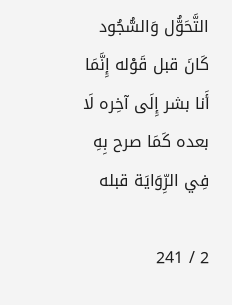التَّحَوُّل وَالسُّجُود كَانَ قبل قَوْله إِنَّمَا أَنا بشر إِلَى آخِره لَا بعده كَمَا صرح بِهِ فِي الرِّوَايَة قبله

2 / 241